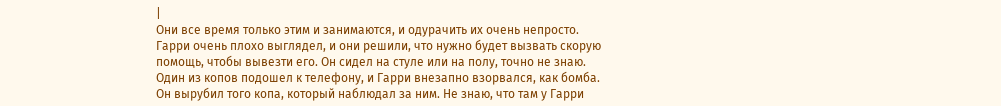|
Они все время только этим и занимаются, и одурачить их очень непросто. Гарри очень плохо выглядел, и они решили, что нужно будет вызвать скорую помощь, чтобы вывезти его. Он сидел на стуле или на полу, точно не знаю. Один из копов подошел к телефону, и Гарри внезапно взорвался, как бомба. Он вырубил того копа, который наблюдал за ним. Не знаю, что там у Гарри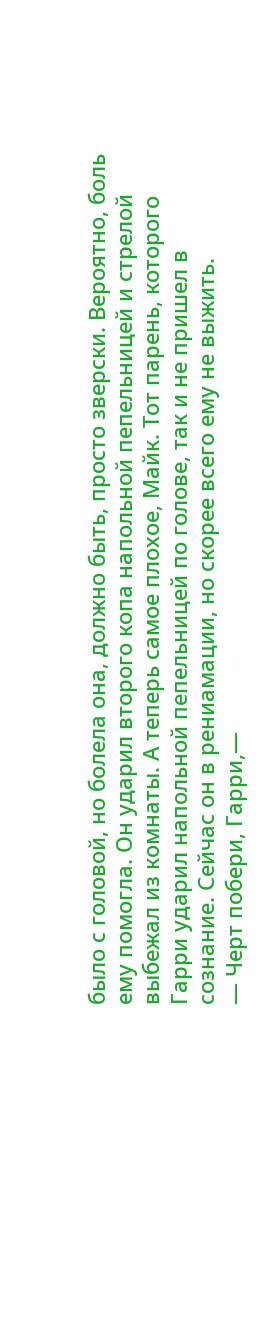было с головой, но болела она, должно быть, просто зверски. Вероятно, боль ему помогла. Он ударил второго копа напольной пепельницей и стрелой выбежал из комнаты. А теперь самое плохое, Майк. Тот парень, которого Гарри ударил напольной пепельницей по голове, так и не пришел в сознание. Сейчас он в рениамации, но скорее всего ему не выжить.
— Черт побери, Гарри,—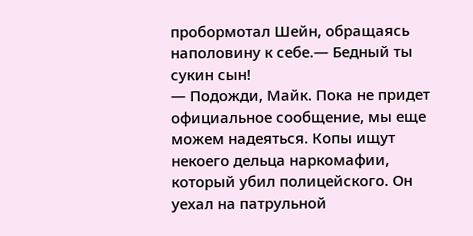пробормотал Шейн, обращаясь наполовину к себе.— Бедный ты сукин сын!
— Подожди, Майк. Пока не придет официальное сообщение, мы еще можем надеяться. Копы ищут некоего дельца наркомафии, который убил полицейского. Он уехал на патрульной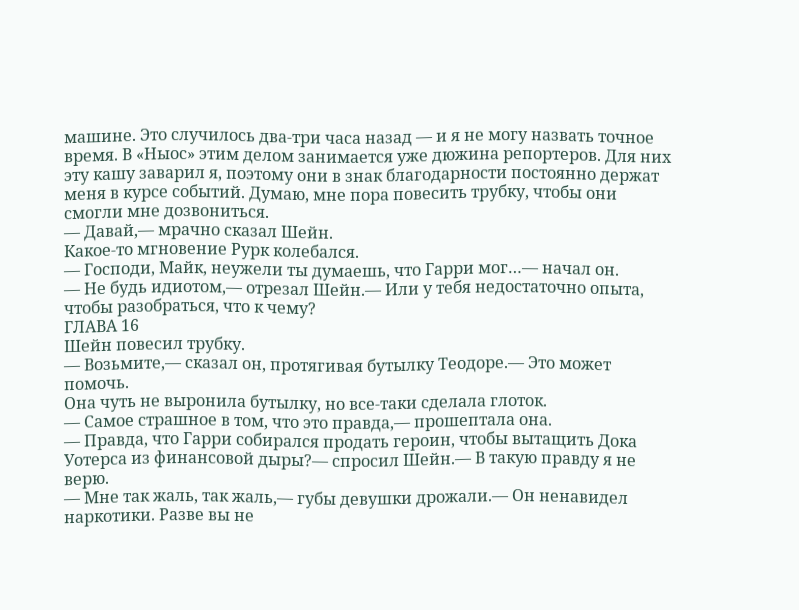машине. Это случилось два-три часа назад — и я не могу назвать точное время. В «Ныос» этим делом занимается уже дюжина репортеров. Для них эту кашу заварил я, поэтому они в знак благодарности постоянно держат меня в курсе событий. Думаю, мне пора повесить трубку, чтобы они смогли мне дозвониться.
— Давай,— мрачно сказал Шейн.
Какое-то мгновение Рурк колебался.
— Господи, Майк, неужели ты думаешь, что Гарри мог…— начал он.
— Не будь идиотом,— отрезал Шейн.— Или у тебя недостаточно опыта, чтобы разобраться, что к чему?
ГЛАВА 16
Шейн повесил трубку.
— Возьмите,— сказал он, протягивая бутылку Теодоре.— Это может помочь.
Она чуть не выронила бутылку, но все-таки сделала глоток.
— Самое страшное в том, что это правда,— прошептала она.
— Правда, что Гарри собирался продать героин, чтобы вытащить Дока Уотерса из финансовой дыры?— спросил Шейн.— В такую правду я не верю.
— Мне так жаль, так жаль,— губы девушки дрожали.— Он ненавидел наркотики. Разве вы не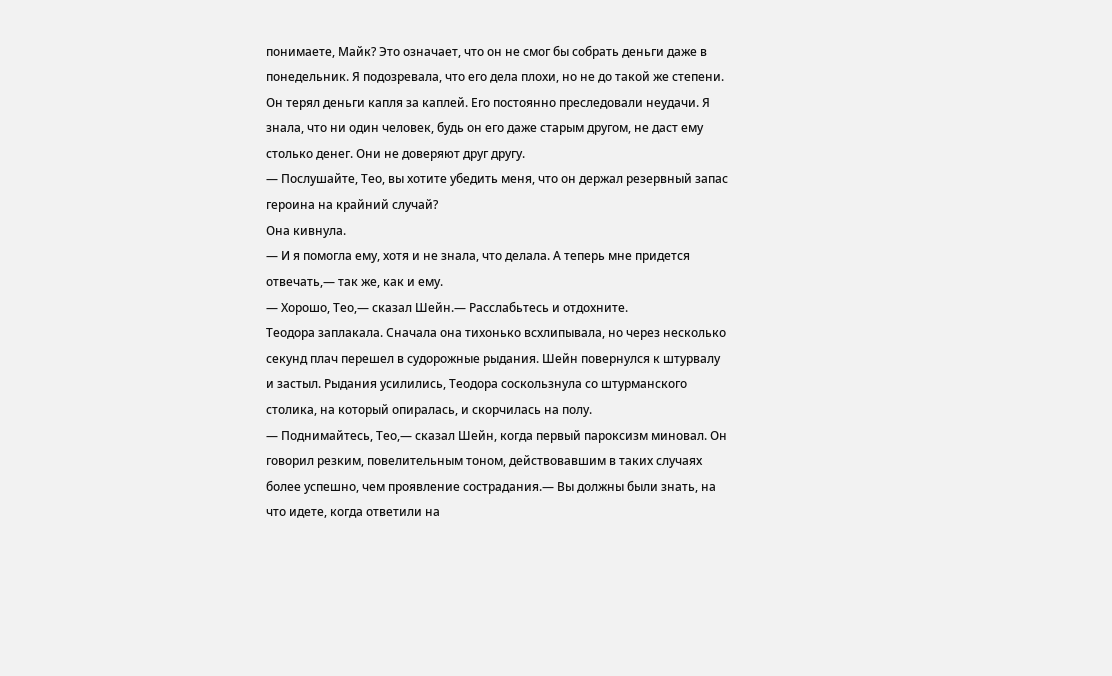понимаете, Майк? Это означает, что он не смог бы собрать деньги даже в понедельник. Я подозревала, что его дела плохи, но не до такой же степени. Он терял деньги капля за каплей. Его постоянно преследовали неудачи. Я знала, что ни один человек, будь он его даже старым другом, не даст ему столько денег. Они не доверяют друг другу.
— Послушайте, Тео, вы хотите убедить меня, что он держал резервный запас героина на крайний случай?
Она кивнула.
— И я помогла ему, хотя и не знала, что делала. А теперь мне придется отвечать,— так же, как и ему.
— Хорошо, Тео,— сказал Шейн.— Расслабьтесь и отдохните.
Теодора заплакала. Сначала она тихонько всхлипывала, но через несколько секунд плач перешел в судорожные рыдания. Шейн повернулся к штурвалу и застыл. Рыдания усилились, Теодора соскользнула со штурманского столика, на который опиралась, и скорчилась на полу.
— Поднимайтесь, Тео,— сказал Шейн, когда первый пароксизм миновал. Он говорил резким, повелительным тоном, действовавшим в таких случаях более успешно, чем проявление сострадания.— Вы должны были знать, на что идете, когда ответили на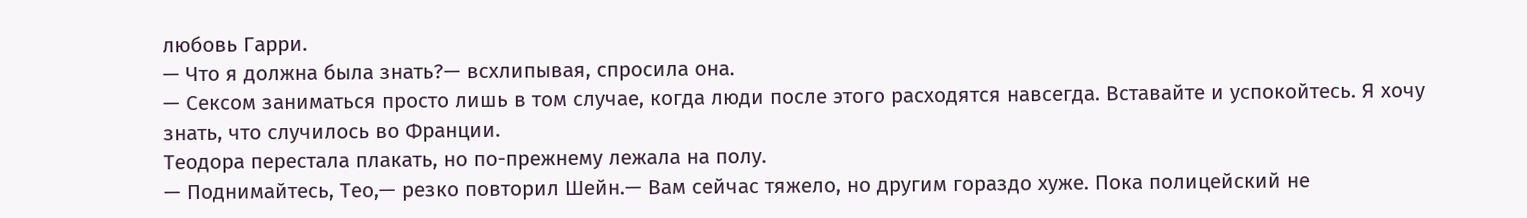любовь Гарри.
— Что я должна была знать?— всхлипывая, спросила она.
— Сексом заниматься просто лишь в том случае, когда люди после этого расходятся навсегда. Вставайте и успокойтесь. Я хочу знать, что случилось во Франции.
Теодора перестала плакать, но по-прежнему лежала на полу.
— Поднимайтесь, Тео,— резко повторил Шейн.— Вам сейчас тяжело, но другим гораздо хуже. Пока полицейский не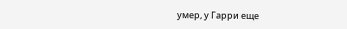умер, у Гарри еще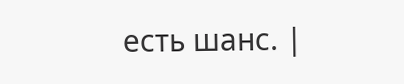есть шанс. |